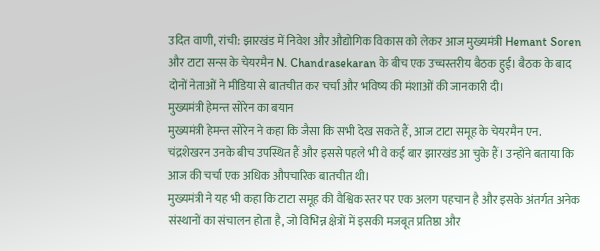उदित वाणी, रांची: झारखंड में निवेश और औद्योगिक विकास को लेकर आज मुख्यमंत्री Hemant Soren और टाटा सन्स के चेयरमैन N. Chandrasekaran के बीच एक उच्चस्तरीय बैठक हुई। बैठक के बाद दोनों नेताओं ने मीडिया से बातचीत कर चर्चा और भविष्य की मंशाओं की जानकारी दी।
मुख्यमंत्री हेमन्त सोरेन का बयान
मुख्यमंत्री हेमन्त सोरेन ने कहा कि जैसा कि सभी देख सकते हैं, आज टाटा समूह के चेयरमैन एन. चंद्रशेखरन उनके बीच उपस्थित हैं और इससे पहले भी वे कई बार झारखंड आ चुके हैं। उन्होंने बताया कि आज की चर्चा एक अधिक औपचारिक बातचीत थी।
मुख्यमंत्री ने यह भी कहा कि टाटा समूह की वैश्विक स्तर पर एक अलग पहचान है और इसके अंतर्गत अनेक संस्थानों का संचालन होता है, जो विभिन्न क्षेत्रों में इसकी मजबूत प्रतिष्ठा और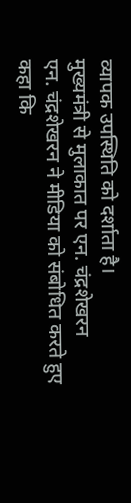व्यापक उपस्थिति को दर्शाता है।
मुख्यमंत्री से मुलाकात पर एन. चंद्रशेखरन
एन. चंद्रशेखरन ने मीडिया को संबोधित करते हुए कहा कि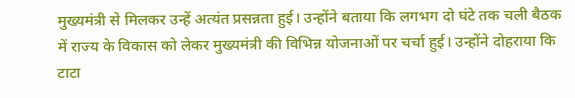मुख्यमंत्री से मिलकर उन्हें अत्यंत प्रसन्नता हुई। उन्होंने बताया कि लगभग दो घंटे तक चली बैठक में राज्य के विकास को लेकर मुख्यमंत्री की विभिन्न योजनाओं पर चर्चा हुई। उन्होंने दोहराया कि टाटा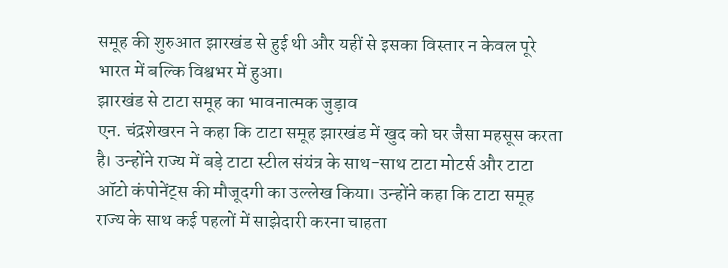समूह की शुरुआत झारखंड से हुई थी और यहीं से इसका विस्तार न केवल पूरे भारत में बल्कि विश्वभर में हुआ।
झारखंड से टाटा समूह का भावनात्मक जुड़ाव
एन. चंद्रशेखरन ने कहा कि टाटा समूह झारखंड में खुद को घर जैसा महसूस करता है। उन्होंने राज्य में बड़े टाटा स्टील संयंत्र के साथ-साथ टाटा मोटर्स और टाटा ऑटो कंपोनेंट्स की मौजूदगी का उल्लेख किया। उन्होंने कहा कि टाटा समूह राज्य के साथ कई पहलों में साझेदारी करना चाहता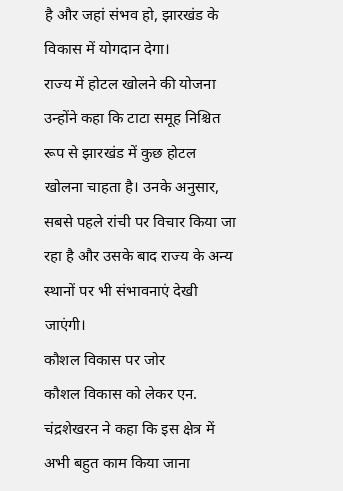है और जहां संभव हो, झारखंड के विकास में योगदान देगा।
राज्य में होटल खोलने की योजना
उन्होंने कहा कि टाटा समूह निश्चित रूप से झारखंड में कुछ होटल खोलना चाहता है। उनके अनुसार, सबसे पहले रांची पर विचार किया जा रहा है और उसके बाद राज्य के अन्य स्थानों पर भी संभावनाएं देखी जाएंगी।
कौशल विकास पर जोर
कौशल विकास को लेकर एन. चंद्रशेखरन ने कहा कि इस क्षेत्र में अभी बहुत काम किया जाना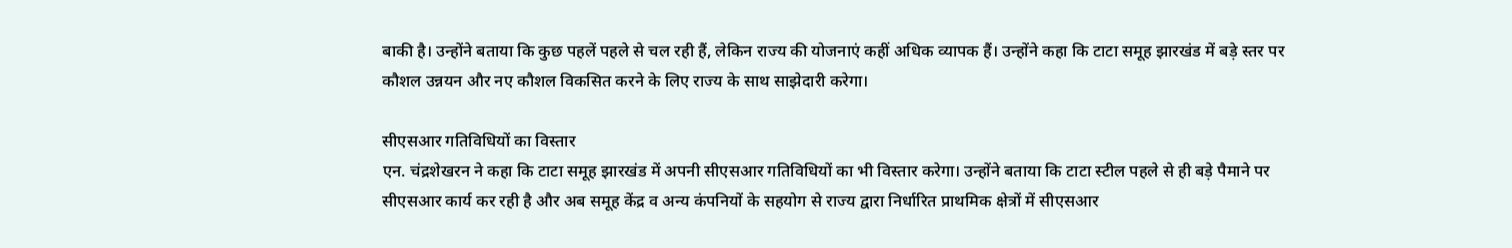बाकी है। उन्होंने बताया कि कुछ पहलें पहले से चल रही हैं, लेकिन राज्य की योजनाएं कहीं अधिक व्यापक हैं। उन्होंने कहा कि टाटा समूह झारखंड में बड़े स्तर पर कौशल उन्नयन और नए कौशल विकसित करने के लिए राज्य के साथ साझेदारी करेगा।

सीएसआर गतिविधियों का विस्तार
एन. चंद्रशेखरन ने कहा कि टाटा समूह झारखंड में अपनी सीएसआर गतिविधियों का भी विस्तार करेगा। उन्होंने बताया कि टाटा स्टील पहले से ही बड़े पैमाने पर सीएसआर कार्य कर रही है और अब समूह केंद्र व अन्य कंपनियों के सहयोग से राज्य द्वारा निर्धारित प्राथमिक क्षेत्रों में सीएसआर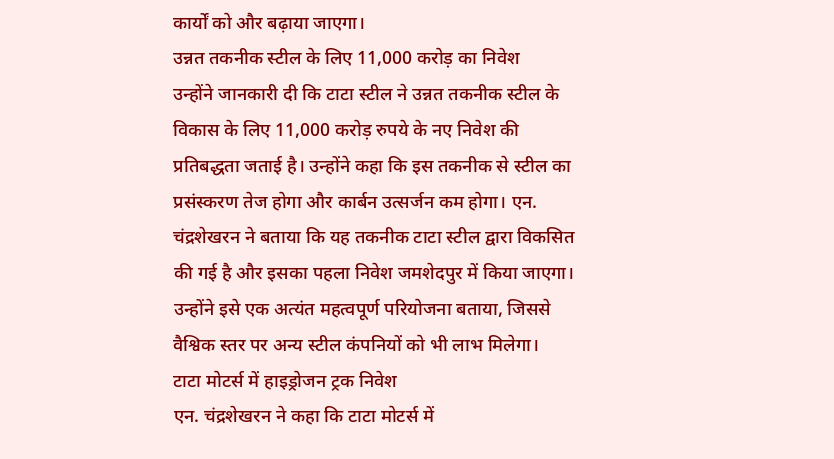कार्यों को और बढ़ाया जाएगा।
उन्नत तकनीक स्टील के लिए 11,000 करोड़ का निवेश
उन्होंने जानकारी दी कि टाटा स्टील ने उन्नत तकनीक स्टील के विकास के लिए 11,000 करोड़ रुपये के नए निवेश की प्रतिबद्धता जताई है। उन्होंने कहा कि इस तकनीक से स्टील का प्रसंस्करण तेज होगा और कार्बन उत्सर्जन कम होगा। एन. चंद्रशेखरन ने बताया कि यह तकनीक टाटा स्टील द्वारा विकसित की गई है और इसका पहला निवेश जमशेदपुर में किया जाएगा। उन्होंने इसे एक अत्यंत महत्वपूर्ण परियोजना बताया, जिससे वैश्विक स्तर पर अन्य स्टील कंपनियों को भी लाभ मिलेगा।
टाटा मोटर्स में हाइड्रोजन ट्रक निवेश
एन. चंद्रशेखरन ने कहा कि टाटा मोटर्स में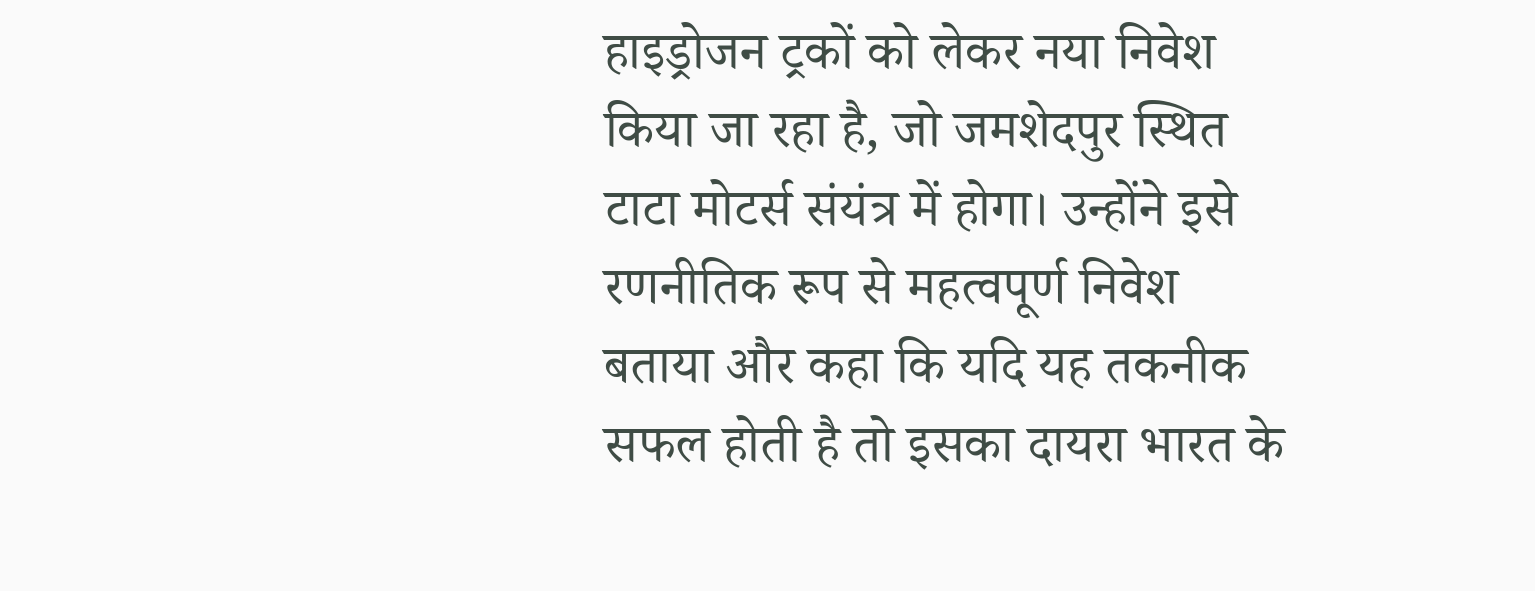हाइड्रोजन ट्रकों को लेकर नया निवेश किया जा रहा है, जो जमशेदपुर स्थित टाटा मोटर्स संयंत्र में होगा। उन्होंने इसे रणनीतिक रूप से महत्वपूर्ण निवेश बताया और कहा कि यदि यह तकनीक सफल होती है तो इसका दायरा भारत के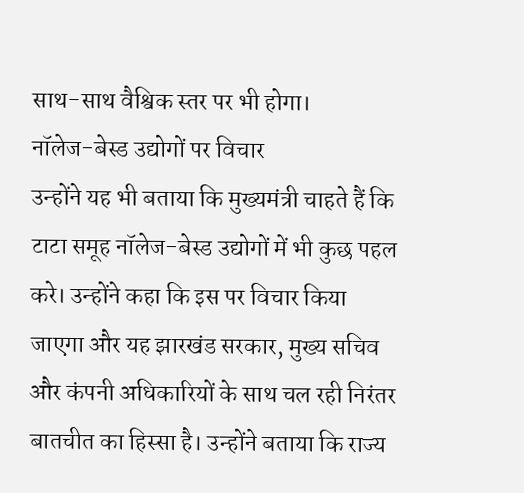साथ-साथ वैश्विक स्तर पर भी होगा।
नॉलेज-बेस्ड उद्योगों पर विचार
उन्होंने यह भी बताया कि मुख्यमंत्री चाहते हैं कि टाटा समूह नॉलेज-बेस्ड उद्योगों में भी कुछ पहल करे। उन्होंने कहा कि इस पर विचार किया जाएगा और यह झारखंड सरकार, मुख्य सचिव और कंपनी अधिकारियों के साथ चल रही निरंतर बातचीत का हिस्सा है। उन्होंने बताया कि राज्य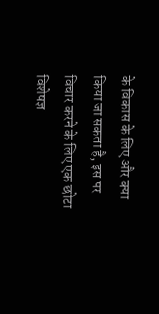के विकास के लिए और क्या किया जा सकता है, इस पर विचार करने के लिए एक छोटा विशेषज्ञ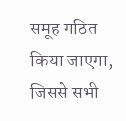समूह गठित किया जाएगा, जिससे सभी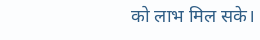को लाभ मिल सके।